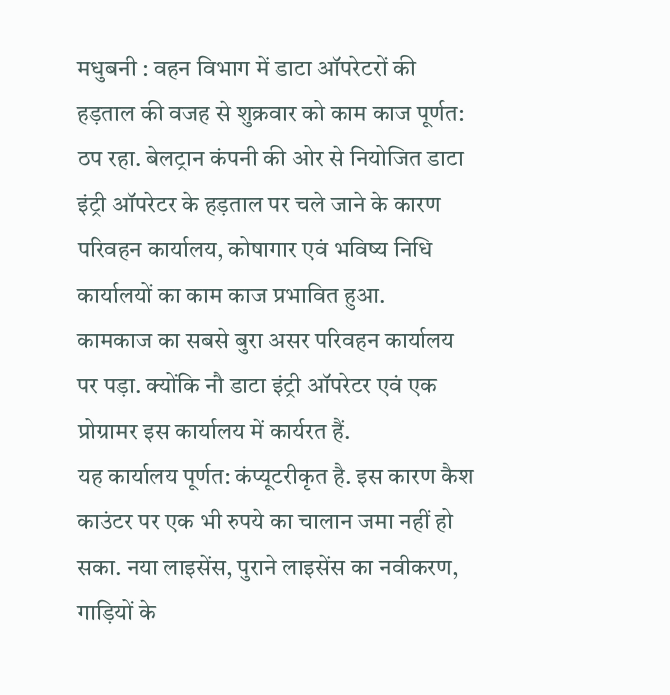मधुबनी : वहन विभाग में डाटा ऑपरेटरों की हड़ताल की वजह से शुक्रवार को काम काज पूर्णत: ठप रहा. बेलट्रान कंपनी की ओर से नियोजित डाटा इंट्री ऑपरेटर के हड़ताल पर चले जाने के कारण परिवहन कार्यालय, कोषागार एवं भविष्य निधि कार्यालयों का काम काज प्रभावित हुआ.
कामकाज का सबसे बुरा असर परिवहन कार्यालय पर पड़ा. क्योंकि नौ डाटा इंट्री ऑपरेटर एवं एक प्रोग्रामर इस कार्यालय में कार्यरत हैं.
यह कार्यालय पूर्णत: कंप्यूटरीकृत है. इस कारण कैश काउंटर पर एक भी रुपये का चालान जमा नहीं हो सका. नया लाइसेंस, पुराने लाइसेंस का नवीकरण, गाड़ियों के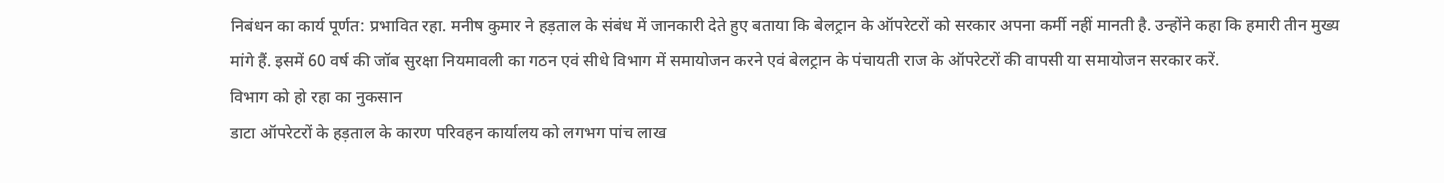निबंधन का कार्य पूर्णत: प्रभावित रहा. मनीष कुमार ने हड़ताल के संबंध में जानकारी देते हुए बताया कि बेलट्रान के ऑपरेटरों को सरकार अपना कर्मी नहीं मानती है. उन्होंने कहा कि हमारी तीन मुख्य मांगे हैं. इसमें 60 वर्ष की जॉब सुरक्षा नियमावली का गठन एवं सीधे विभाग में समायोजन करने एवं बेलट्रान के पंचायती राज के ऑपरेटरों की वापसी या समायोजन सरकार करें.
विभाग को हो रहा का नुकसान
डाटा ऑपरेटरों के हड़ताल के कारण परिवहन कार्यालय को लगभग पांच लाख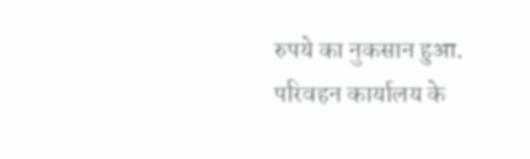रुपये का नुकसान हुआ. परिवहन कार्यालय के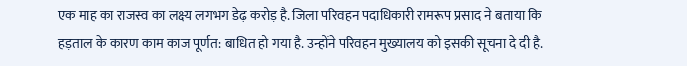एक माह का राजस्व का लक्ष्य लगभग डेढ़ करोड़ है. जिला परिवहन पदाधिकारी रामरूप प्रसाद ने बताया कि हड़ताल के कारण काम काज पूर्णत: बाधित हो गया है. उन्होंने परिवहन मुख्यालय को इसकी सूचना दे दी है.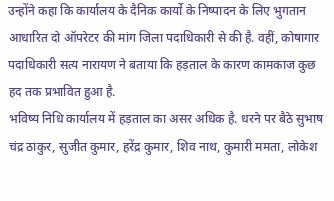उन्होंने कहा कि कार्यालय के दैनिक कार्यो के निष्पादन के लिए भुगतान आधारित दो ऑपरेटर की मांग जिला पदाधिकारी से की है. वहीं, कोषागार पदाधिकारी सत्य नारायण ने बताया कि हड़ताल के कारण कामकाज कुछ हद तक प्रभावित हुआ है.
भविष्य निधि कार्यालय में हड़ताल का असर अधिक है. धरने पर बैठे सुभाष चंद्र ठाकुर, सुजीत कुमार, हरेंद्र कुमार, शिव नाथ, कुमारी ममता, लोकेश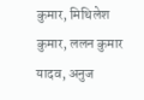कुमार, मिथिलेश कुमार, ललन कुमार यादव, अनुज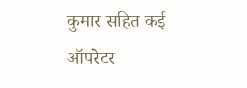कुमार सहित कई ऑपरेटर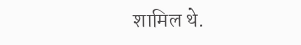शामिल थे.